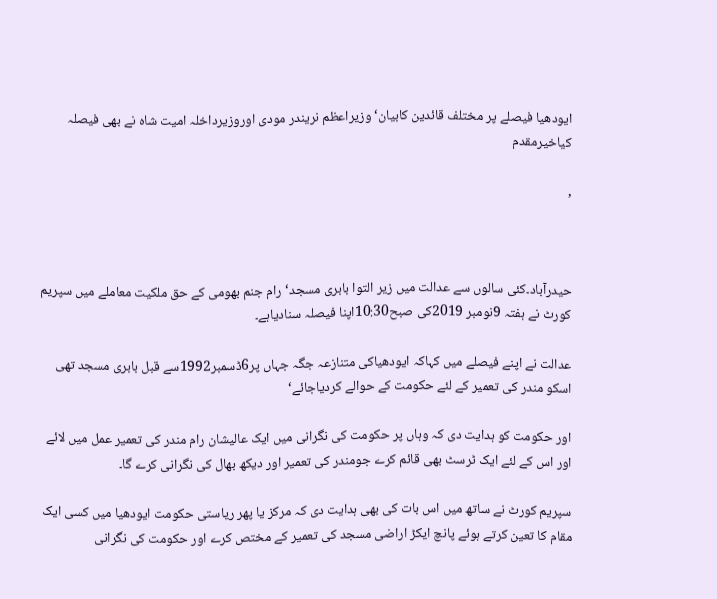ایودھیا فیصلے پر مختلف قائدین کابیان‘ وزیراعظم نریندر مودی اوروزیرداخلہ امیت شاہ نے بھی فیصلہ کیاخیرمقدم

,



حیدرآباد۔کئی سالوں سے عدالت میں زیر التوا بابری مسجد‘ رام جنم بھومی کے حق ملکیت معاملے میں سپریم کورٹ نے ہفتہ 9نومبر 2019کی صبح10:30اپنا فیصلہ سنادیاہے۔

عدالت نے اپنے فیصلے میں کہاکہ ایودھیاکی متنازعہ جگہ جہاں پر6ڈسمبر1992سے قبل بابری مسجد تھی اسکو مندر کی تعمیر کے لئے حکومت کے حوالے کردیاجائے‘

اور حکومت کو ہدایت دی کہ وہاں پر حکومت کی نگرانی میں ایک عالیشان رام مندر کی تعمیر عمل میں لائے اور اس کے لئے ایک ٹرسٹ بھی قائم کرے جومندر کی تعمیر اور دیکھ بھال کی نگرانی کرے گا۔

سپریم کورٹ نے ساتھ میں اس بات کی بھی ہدایت دی کہ مرکز یا پھر ریاستی حکومت ایودھیا میں کسی ایک مقام کا تعین کرتے ہوئے پانچ ایکڑ اراضی مسجد کی تعمیر کے مختص کرے اور حکومت کی نگرانی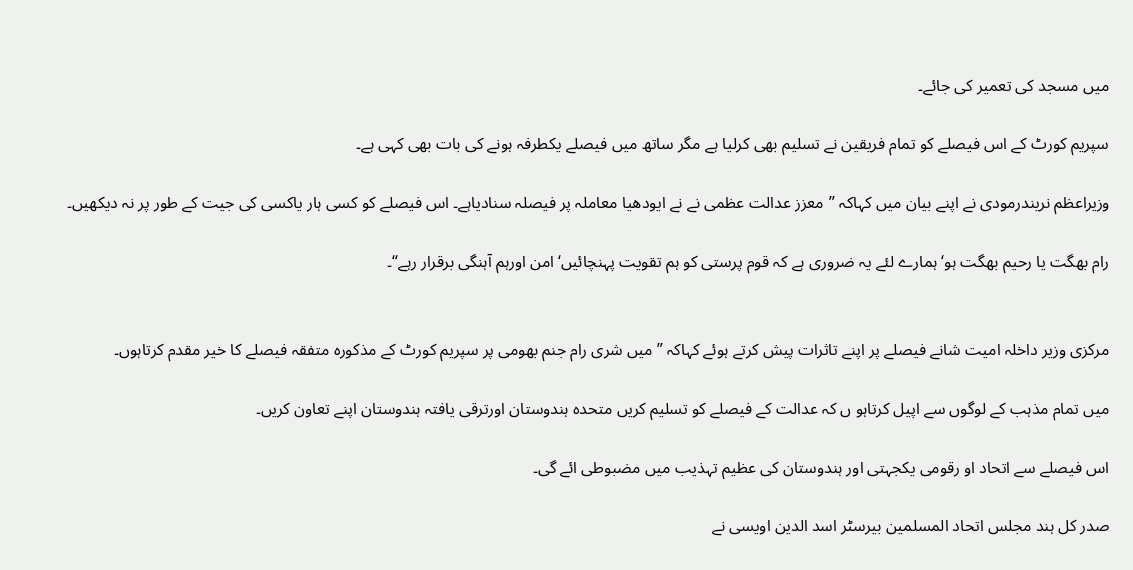میں مسجد کی تعمیر کی جائے۔

سپریم کورٹ کے اس فیصلے کو تمام فریقین نے تسلیم بھی کرلیا ہے مگر ساتھ میں فیصلے یکطرفہ ہونے کی بات بھی کہی ہے۔

وزیراعظم نریندرمودی نے اپنے بیان میں کہاکہ ”معزز عدالت عظمی نے نے ایودھیا معاملہ پر فیصلہ سنادیاہے۔ اس فیصلے کو کسی ہار یاکسی کی جیت کے طور پر نہ دیکھیں۔

رام بھگت یا رحیم بھگت ہو‘ ہمارے لئے یہ ضروری ہے کہ قوم پرستی کو ہم تقویت پہنچائیں‘امن اورہم آہنگی برقرار رہے“۔


مرکزی وزیر داخلہ امیت شانے فیصلے پر اپنے تاثرات پیش کرتے ہوئے کہاکہ ”میں شری رام جنم بھومی پر سپریم کورٹ کے مذکورہ متفقہ فیصلے کا خیر مقدم کرتاہوں۔

میں تمام مذہب کے لوگوں سے اپیل کرتاہو ں کہ عدالت کے فیصلے کو تسلیم کریں متحدہ ہندوستان اورترقی یافتہ ہندوستان اپنے تعاون کریں۔

اس فیصلے سے اتحاد او رقومی یکجہتی اور ہندوستان کی عظیم تہذیب میں مضبوطی ائے گی۔

صدر کل ہند مجلس اتحاد المسلمین بیرسٹر اسد الدین اویسی نے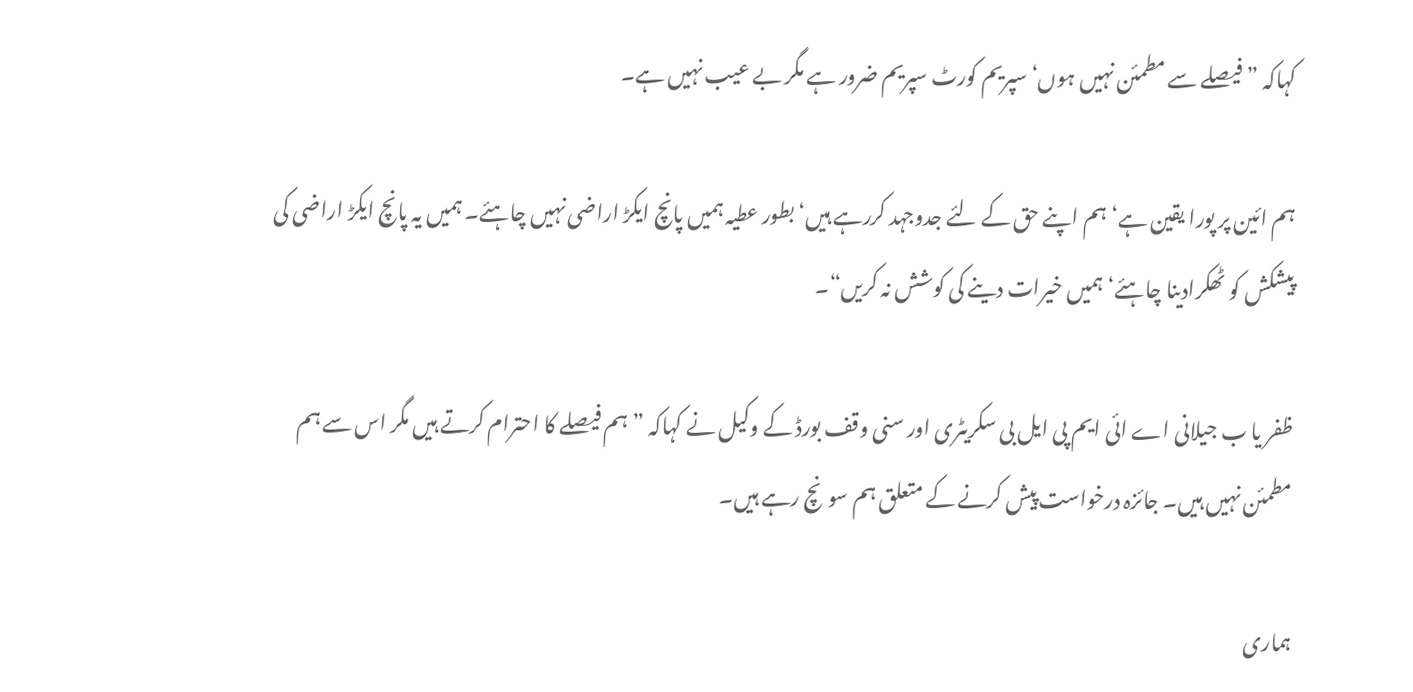کہاکہ ”فیصلے سے مطمئن نہیں ہوں‘ سپریم کورٹ سپریم ضرور ہے مگر بے عیب نہیں ہے۔

ہم ائین پر پورا یقین ہے‘ ہم اپنے حق کے لئے جدوجہد کررہے ہیں‘ بطور عطیہ ہمیں پانچ ایکڑ اراضی نہیں چاہئے۔ ہمیں یہ پانچ ایکڑ اراضی کی پیشکش کو ٹھکرادینا چاہئے‘ ہمیں خیرات دینے کی کوشش نہ کریں“۔

ظفر یا ب جیلانی اے ائی ایم پی ایل بی سکریٹری اور سنی وقف بورڈ کے وکیل نے کہاکہ ”ہم فیصلے کا احترام کرتے ہیں مگر اس سے ہم مطمئن نہیں ہیں۔ جائزہ درخواست پیش کرنے کے متعلق ہم سونچ رہے ہیں۔

ہماری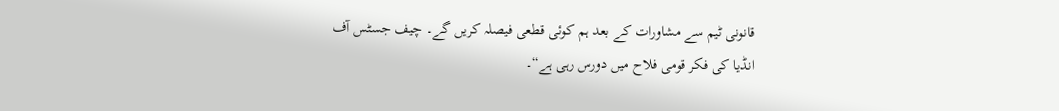قانونی ٹیم سے مشاورات کے بعد ہم کوئی قطعی فیصلہ کریں گے۔ چیف جسٹس آف انڈیا کی فکر قومی فلاح میں دورس رہی ہے“۔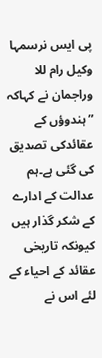پی ایس نرسمہا وکیل رام للا وراجمان نے کہاکہ ”ہندوؤں کے عقائدکی تصدیق کی گئی ہے۔ہم عدالت کے ادارے کے شکر گذار ہیں کیونکہ تاریخی عقائد کے احیاء کے لئے اس نے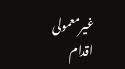غیرمعمولی اقدام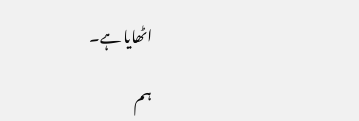اٹھایا ہے۔

ہم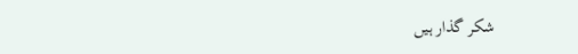شکر گذار ہیں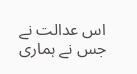اس عدالت نے جس نے ہماری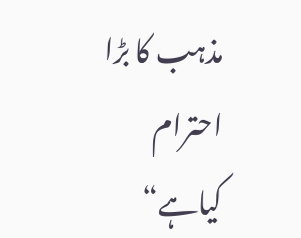مذہب کا بڑا احترام کیاہے“